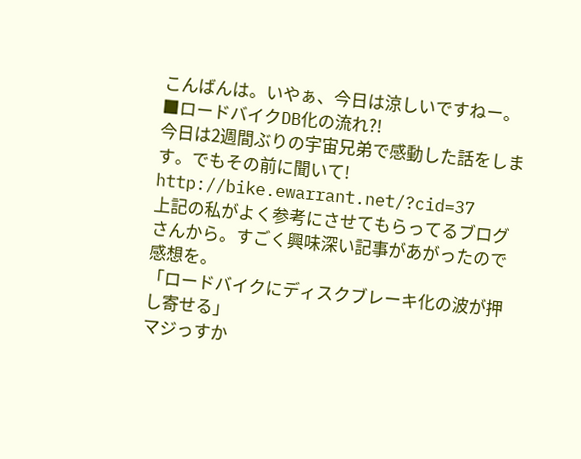こんばんは。いやぁ、今日は涼しいですねー。
■ロードバイクDB化の流れ?!
今日は2週間ぶりの宇宙兄弟で感動した話をします。でもその前に聞いて!
http://bike.ewarrant.net/?cid=37
上記の私がよく参考にさせてもらってるブログさんから。すごく興味深い記事があがったので感想を。
「ロードバイクにディスクブレーキ化の波が押し寄せる」
マジっすか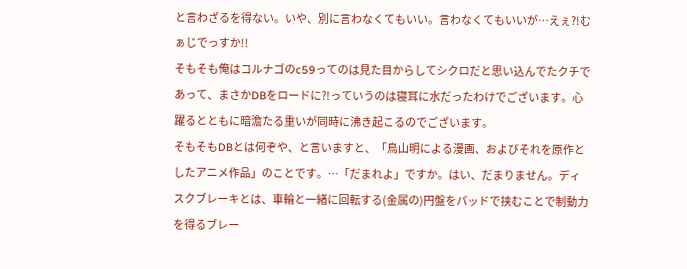と言わざるを得ない。いや、別に言わなくてもいい。言わなくてもいいが…えぇ?!むぁじでっすか!!
そもそも俺はコルナゴのc59ってのは見た目からしてシクロだと思い込んでたクチであって、まさかDBをロードに?!っていうのは寝耳に水だったわけでございます。心躍るとともに暗澹たる重いが同時に沸き起こるのでございます。
そもそもDBとは何ぞや、と言いますと、「鳥山明による漫画、およびそれを原作としたアニメ作品」のことです。…「だまれよ」ですか。はい、だまりません。ディスクブレーキとは、車輪と一緒に回転する(金属の)円盤をパッドで挟むことで制動力を得るブレー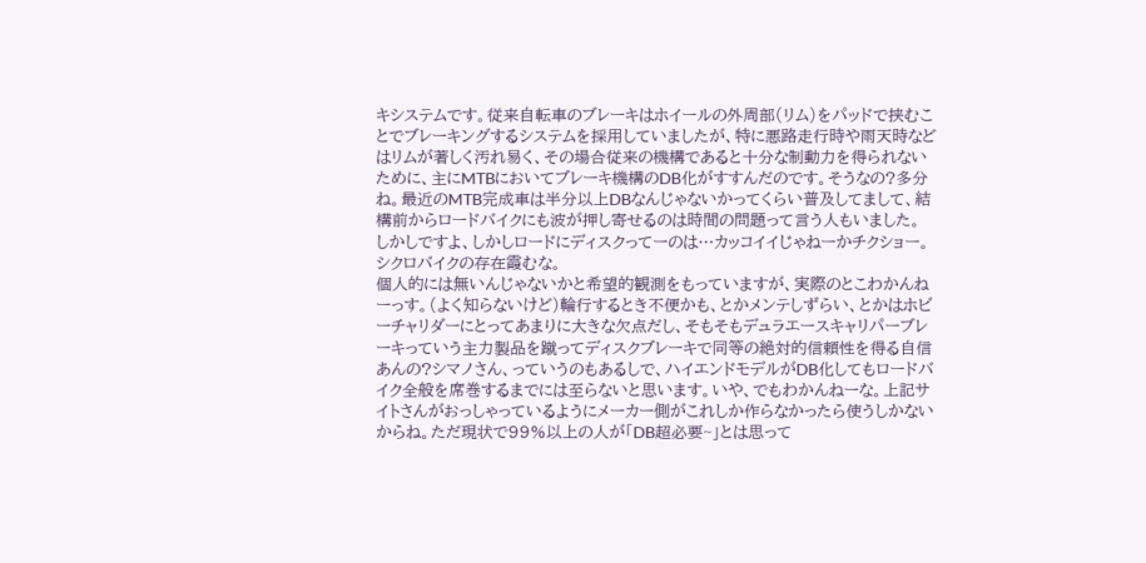キシステムです。従来自転車のブレーキはホイールの外周部(リム)をパッドで挟むことでブレーキングするシステムを採用していましたが、特に悪路走行時や雨天時などはリムが著しく汚れ易く、その場合従来の機構であると十分な制動力を得られないために、主にMTBにおいてブレーキ機構のDB化がすすんだのです。そうなの?多分ね。最近のMTB完成車は半分以上DBなんじゃないかってくらい普及してまして、結構前からロードバイクにも波が押し寄せるのは時間の問題って言う人もいました。
しかしですよ、しかしロードにディスクってーのは…カッコイイじゃねーかチクショー。シクロバイクの存在霞むな。
個人的には無いんじゃないかと希望的観測をもっていますが、実際のとこわかんねーっす。(よく知らないけど)輪行するとき不便かも、とかメンテしずらい、とかはホビーチャリダーにとってあまりに大きな欠点だし、そもそもデュラエースキャリパーブレーキっていう主力製品を蹴ってディスクブレーキで同等の絶対的信頼性を得る自信あんの?シマノさん、っていうのもあるしで、ハイエンドモデルがDB化してもロードバイク全般を席巻するまでには至らないと思います。いや、でもわかんねーな。上記サイトさんがおっしゃっているようにメーカー側がこれしか作らなかったら使うしかないからね。ただ現状で99%以上の人が「DB超必要~」とは思って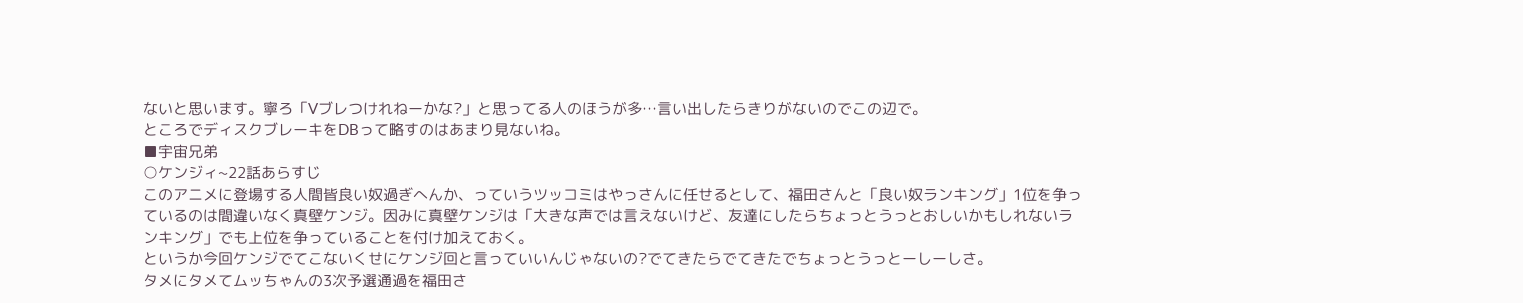ないと思います。寧ろ「Vブレつけれねーかな?」と思ってる人のほうが多…言い出したらきりがないのでこの辺で。
ところでディスクブレーキをDBって略すのはあまり見ないね。
■宇宙兄弟
○ケンジィ~22話あらすじ
このアニメに登場する人間皆良い奴過ぎへんか、っていうツッコミはやっさんに任せるとして、福田さんと「良い奴ランキング」1位を争っているのは間違いなく真壁ケンジ。因みに真壁ケンジは「大きな声では言えないけど、友達にしたらちょっとうっとおしいかもしれないランキング」でも上位を争っていることを付け加えておく。
というか今回ケンジでてこないくせにケンジ回と言っていいんじゃないの?でてきたらでてきたでちょっとうっとーしーしさ。
タメにタメてムッちゃんの3次予選通過を福田さ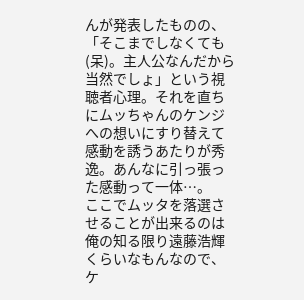んが発表したものの、「そこまでしなくても(呆)。主人公なんだから当然でしょ」という視聴者心理。それを直ちにムッちゃんのケンジへの想いにすり替えて感動を誘うあたりが秀逸。あんなに引っ張った感動って一体…。
ここでムッタを落選させることが出来るのは俺の知る限り遠藤浩輝くらいなもんなので、ケ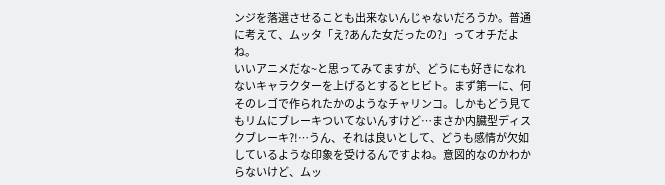ンジを落選させることも出来ないんじゃないだろうか。普通に考えて、ムッタ「え?あんた女だったの?」ってオチだよね。
いいアニメだな~と思ってみてますが、どうにも好きになれないキャラクターを上げるとするとヒビト。まず第一に、何そのレゴで作られたかのようなチャリンコ。しかもどう見てもリムにブレーキついてないんすけど…まさか内臓型ディスクブレーキ?!…うん、それは良いとして、どうも感情が欠如しているような印象を受けるんですよね。意図的なのかわからないけど、ムッ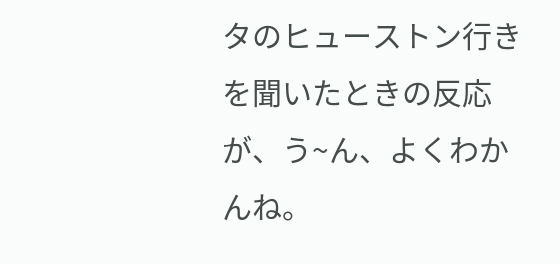タのヒューストン行きを聞いたときの反応が、う~ん、よくわかんね。